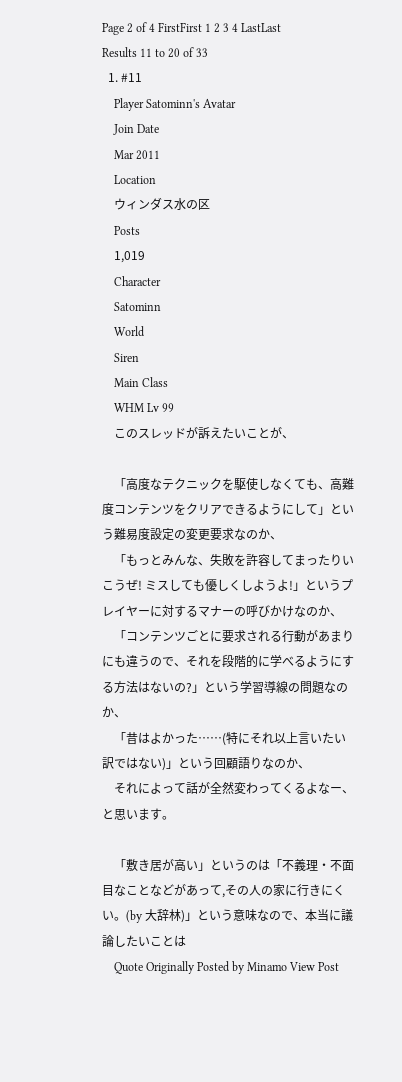Page 2 of 4 FirstFirst 1 2 3 4 LastLast
Results 11 to 20 of 33
  1. #11
    Player Satominn's Avatar
    Join Date
    Mar 2011
    Location
    ウィンダス水の区
    Posts
    1,019
    Character
    Satominn
    World
    Siren
    Main Class
    WHM Lv 99
    このスレッドが訴えたいことが、

    「高度なテクニックを駆使しなくても、高難度コンテンツをクリアできるようにして」という難易度設定の変更要求なのか、
    「もっとみんな、失敗を許容してまったりいこうぜ! ミスしても優しくしようよ!」というプレイヤーに対するマナーの呼びかけなのか、
    「コンテンツごとに要求される行動があまりにも違うので、それを段階的に学べるようにする方法はないの?」という学習導線の問題なのか、
    「昔はよかった……(特にそれ以上言いたい訳ではない)」という回顧語りなのか、
    それによって話が全然変わってくるよなー、と思います。

    「敷き居が高い」というのは「不義理・不面目なことなどがあって,その人の家に行きにくい。(by 大辞林)」という意味なので、本当に議論したいことは
    Quote Originally Posted by Minamo View Post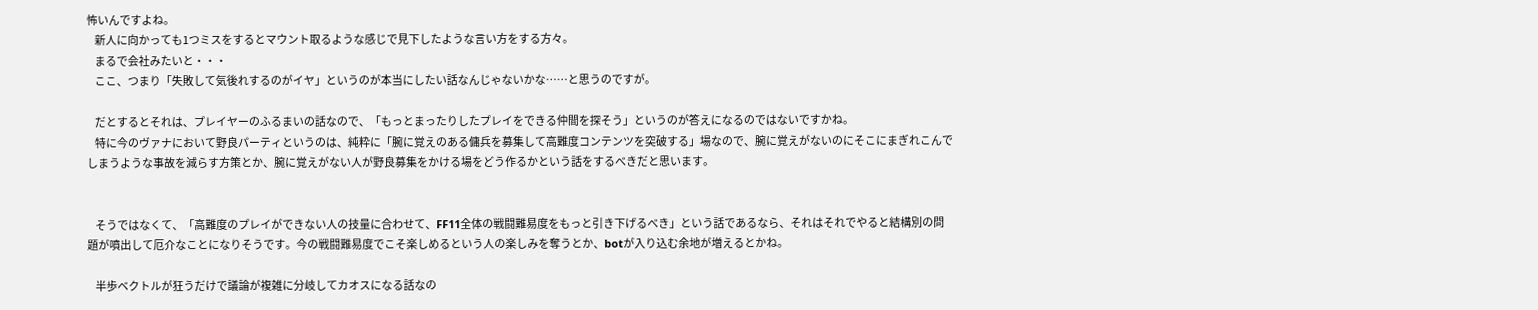怖いんですよね。
    新人に向かっても1つミスをするとマウント取るような感じで見下したような言い方をする方々。
    まるで会社みたいと・・・
    ここ、つまり「失敗して気後れするのがイヤ」というのが本当にしたい話なんじゃないかな……と思うのですが。

    だとするとそれは、プレイヤーのふるまいの話なので、「もっとまったりしたプレイをできる仲間を探そう」というのが答えになるのではないですかね。
    特に今のヴァナにおいて野良パーティというのは、純粋に「腕に覚えのある傭兵を募集して高難度コンテンツを突破する」場なので、腕に覚えがないのにそこにまぎれこんでしまうような事故を減らす方策とか、腕に覚えがない人が野良募集をかける場をどう作るかという話をするべきだと思います。


    そうではなくて、「高難度のプレイができない人の技量に合わせて、FF11全体の戦闘難易度をもっと引き下げるべき」という話であるなら、それはそれでやると結構別の問題が噴出して厄介なことになりそうです。今の戦闘難易度でこそ楽しめるという人の楽しみを奪うとか、botが入り込む余地が増えるとかね。

    半歩ベクトルが狂うだけで議論が複雑に分岐してカオスになる話なの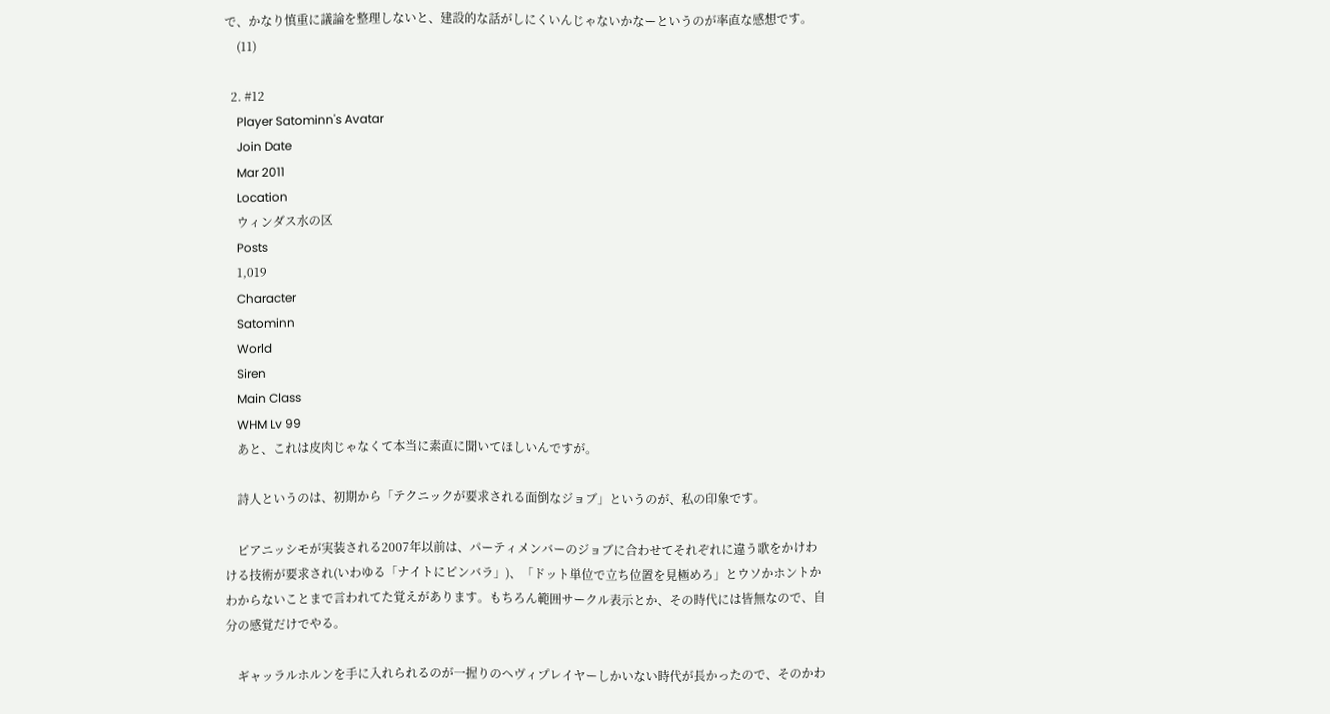で、かなり慎重に議論を整理しないと、建設的な話がしにくいんじゃないかなーというのが率直な感想です。
    (11)

  2. #12
    Player Satominn's Avatar
    Join Date
    Mar 2011
    Location
    ウィンダス水の区
    Posts
    1,019
    Character
    Satominn
    World
    Siren
    Main Class
    WHM Lv 99
    あと、これは皮肉じゃなくて本当に素直に聞いてほしいんですが。

    詩人というのは、初期から「テクニックが要求される面倒なジョブ」というのが、私の印象です。

    ピアニッシモが実装される2007年以前は、パーティメンバーのジョブに合わせてそれぞれに違う歌をかけわける技術が要求され(いわゆる「ナイトにピンバラ」)、「ドット単位で立ち位置を見極めろ」とウソかホントかわからないことまで言われてた覚えがあります。もちろん範囲サークル表示とか、その時代には皆無なので、自分の感覚だけでやる。

    ギャッラルホルンを手に入れられるのが一握りのヘヴィプレイヤーしかいない時代が長かったので、そのかわ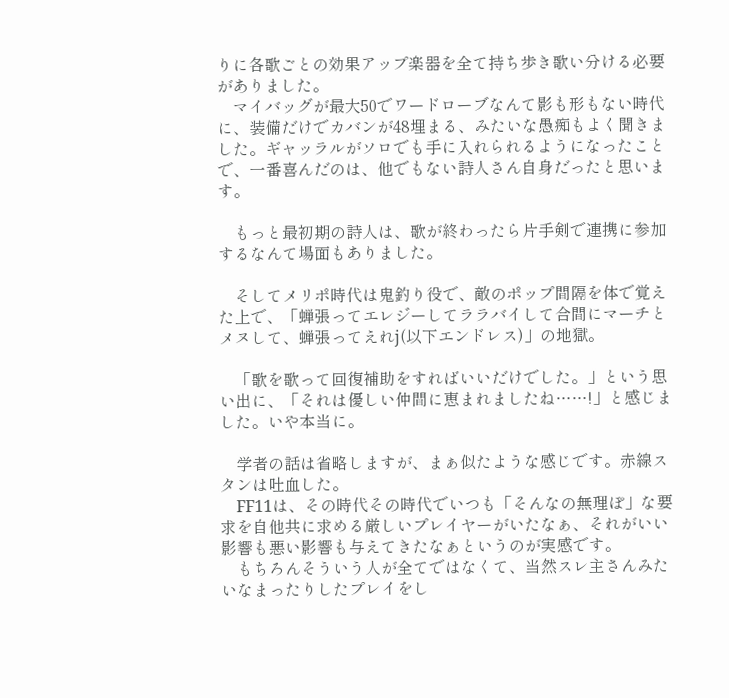りに各歌ごとの効果アップ楽器を全て持ち歩き歌い分ける必要がありました。
    マイバッグが最大50でワードローブなんて影も形もない時代に、装備だけでカバンが48埋まる、みたいな愚痴もよく聞きました。ギャッラルがソロでも手に入れられるようになったことで、一番喜んだのは、他でもない詩人さん自身だったと思います。

    もっと最初期の詩人は、歌が終わったら片手剣で連携に参加するなんて場面もありました。

    そしてメリポ時代は鬼釣り役で、敵のポップ間隔を体で覚えた上で、「蝉張ってエレジーしてララバイして合間にマーチとメヌして、蝉張ってえれj(以下エンドレス)」の地獄。

    「歌を歌って回復補助をすればいいだけでした。」という思い出に、「それは優しい仲間に恵まれましたね……!」と感じました。いや本当に。

    学者の話は省略しますが、まぁ似たような感じです。赤線スタンは吐血した。
    FF11は、その時代その時代でいつも「そんなの無理ぽ」な要求を自他共に求める厳しいプレイヤーがいたなぁ、それがいい影響も悪い影響も与えてきたなぁというのが実感です。
    もちろんそういう人が全てではなくて、当然スレ主さんみたいなまったりしたプレイをし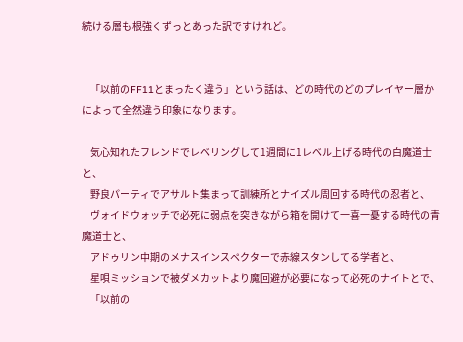続ける層も根強くずっとあった訳ですけれど。


    「以前のFF11とまったく違う」という話は、どの時代のどのプレイヤー層かによって全然違う印象になります。

    気心知れたフレンドでレベリングして1週間に1レベル上げる時代の白魔道士と、
    野良パーティでアサルト集まって訓練所とナイズル周回する時代の忍者と、
    ヴォイドウォッチで必死に弱点を突きながら箱を開けて一喜一憂する時代の青魔道士と、
    アドゥリン中期のメナスインスペクターで赤線スタンしてる学者と、
    星唄ミッションで被ダメカットより魔回避が必要になって必死のナイトとで、
    「以前の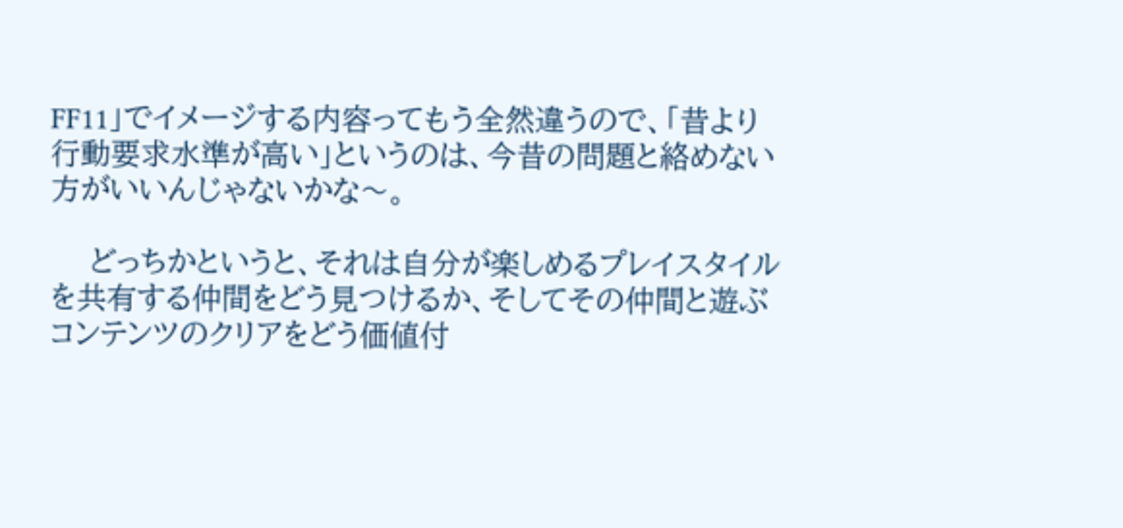FF11」でイメージする内容ってもう全然違うので、「昔より行動要求水準が高い」というのは、今昔の問題と絡めない方がいいんじゃないかな〜。

    どっちかというと、それは自分が楽しめるプレイスタイルを共有する仲間をどう見つけるか、そしてその仲間と遊ぶコンテンツのクリアをどう価値付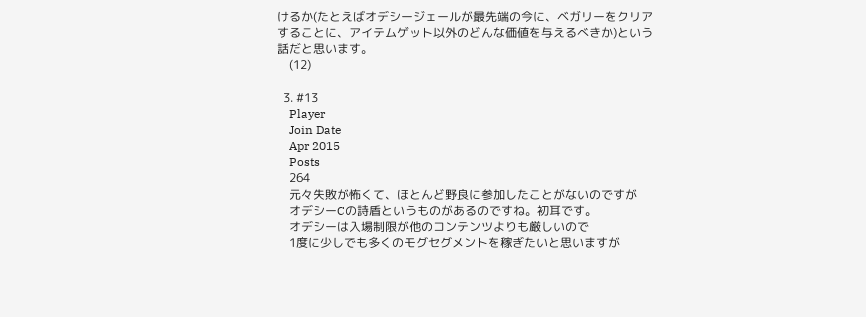けるか(たとえばオデシージェールが最先端の今に、ベガリーをクリアすることに、アイテムゲット以外のどんな価値を与えるべきか)という話だと思います。
    (12)

  3. #13
    Player
    Join Date
    Apr 2015
    Posts
    264
    元々失敗が怖くて、ほとんど野良に参加したことがないのですが
    オデシーCの詩盾というものがあるのですね。初耳です。
    オデシーは入場制限が他のコンテンツよりも厳しいので
    1度に少しでも多くのモグセグメントを稼ぎたいと思いますが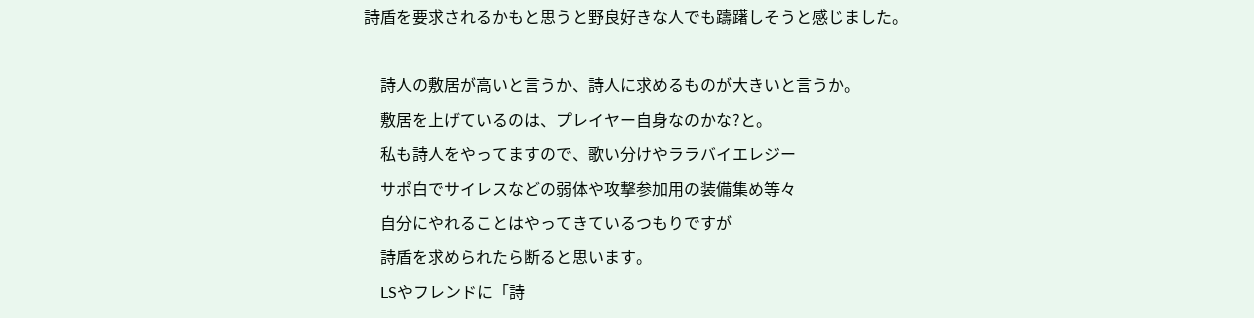詩盾を要求されるかもと思うと野良好きな人でも躊躇しそうと感じました。

    詩人の敷居が高いと言うか、詩人に求めるものが大きいと言うか。
    敷居を上げているのは、プレイヤー自身なのかな?と。
    私も詩人をやってますので、歌い分けやララバイエレジー
    サポ白でサイレスなどの弱体や攻撃参加用の装備集め等々
    自分にやれることはやってきているつもりですが
    詩盾を求められたら断ると思います。
    LSやフレンドに「詩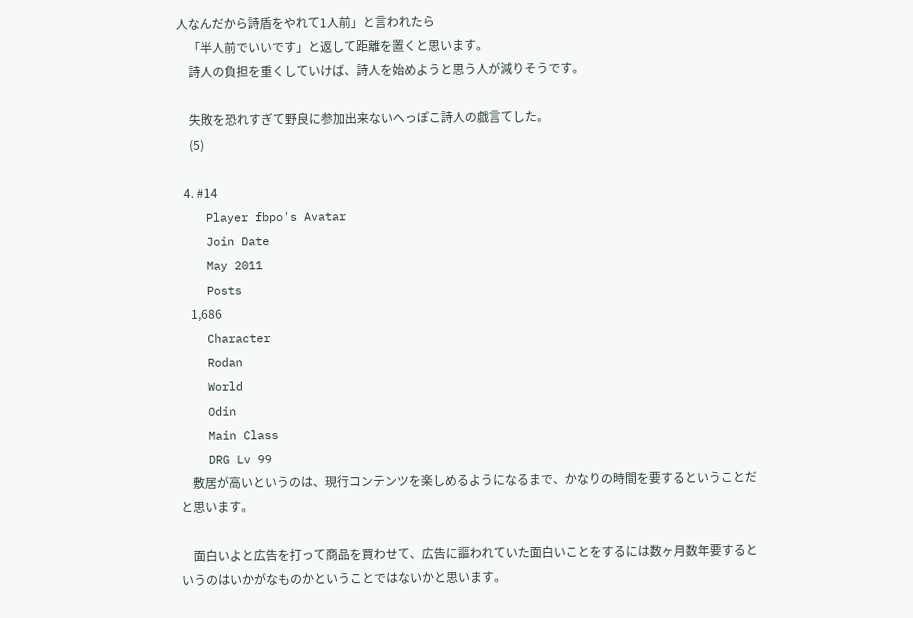人なんだから詩盾をやれて1人前」と言われたら
    「半人前でいいです」と返して距離を置くと思います。
    詩人の負担を重くしていけば、詩人を始めようと思う人が減りそうです。

    失敗を恐れすぎて野良に参加出来ないへっぽこ詩人の戯言てした。
    (5)

  4. #14
    Player fbpo's Avatar
    Join Date
    May 2011
    Posts
    1,686
    Character
    Rodan
    World
    Odin
    Main Class
    DRG Lv 99
    敷居が高いというのは、現行コンテンツを楽しめるようになるまで、かなりの時間を要するということだと思います。

    面白いよと広告を打って商品を買わせて、広告に謳われていた面白いことをするには数ヶ月数年要するというのはいかがなものかということではないかと思います。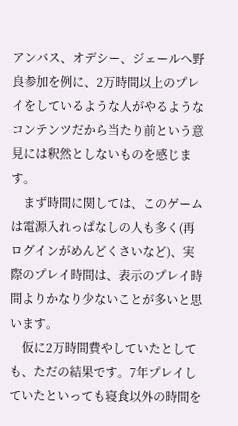アンバス、オデシー、ジェールへ野良参加を例に、2万時間以上のプレイをしているような人がやるようなコンテンツだから当たり前という意見には釈然としないものを感じます。
    まず時間に関しては、このゲームは電源入れっぱなしの人も多く(再ログインがめんどくさいなど)、実際のプレイ時間は、表示のプレイ時間よりかなり少ないことが多いと思います。
    仮に2万時間費やしていたとしても、ただの結果です。7年プレイしていたといっても寝食以外の時間を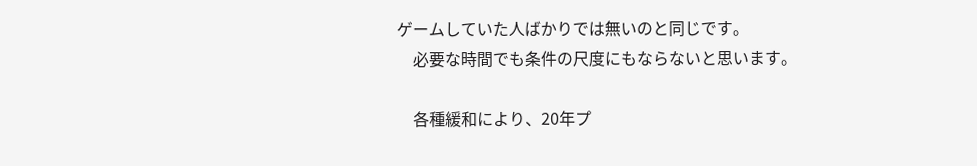ゲームしていた人ばかりでは無いのと同じです。
    必要な時間でも条件の尺度にもならないと思います。

    各種緩和により、20年プ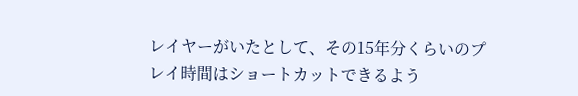レイヤーがいたとして、その15年分くらいのプレイ時間はショートカットできるよう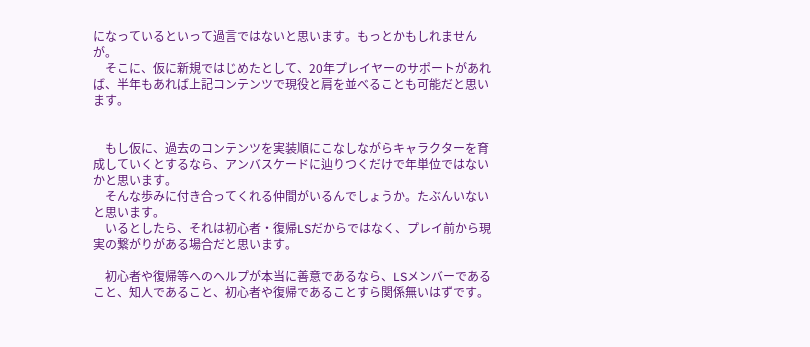になっているといって過言ではないと思います。もっとかもしれませんが。
    そこに、仮に新規ではじめたとして、20年プレイヤーのサポートがあれば、半年もあれば上記コンテンツで現役と肩を並べることも可能だと思います。


    もし仮に、過去のコンテンツを実装順にこなしながらキャラクターを育成していくとするなら、アンバスケードに辿りつくだけで年単位ではないかと思います。
    そんな歩みに付き合ってくれる仲間がいるんでしょうか。たぶんいないと思います。
    いるとしたら、それは初心者・復帰LSだからではなく、プレイ前から現実の繋がりがある場合だと思います。

    初心者や復帰等へのヘルプが本当に善意であるなら、LSメンバーであること、知人であること、初心者や復帰であることすら関係無いはずです。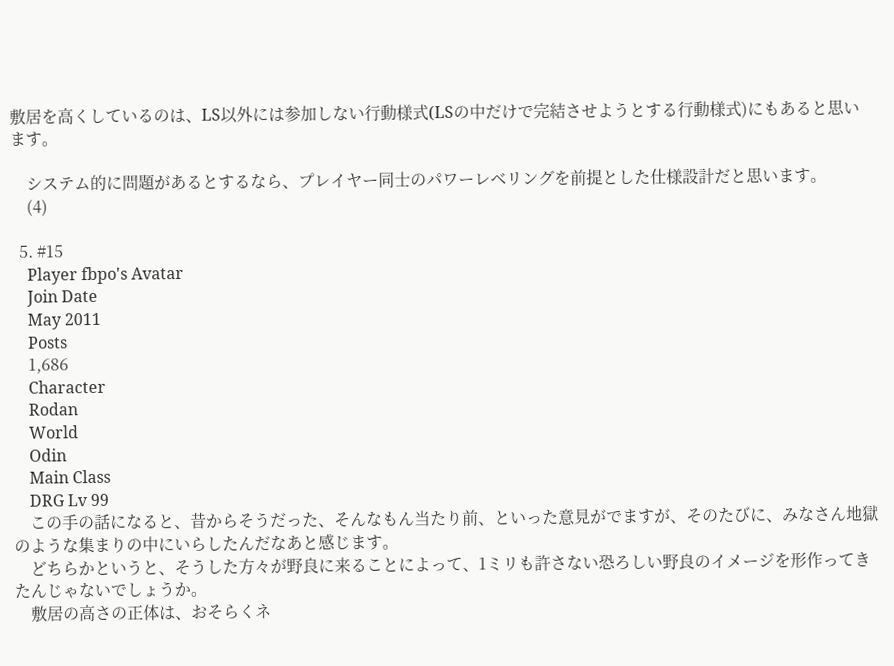敷居を高くしているのは、LS以外には参加しない行動様式(LSの中だけで完結させようとする行動様式)にもあると思います。

    システム的に問題があるとするなら、プレイヤー同士のパワーレベリングを前提とした仕様設計だと思います。
    (4)

  5. #15
    Player fbpo's Avatar
    Join Date
    May 2011
    Posts
    1,686
    Character
    Rodan
    World
    Odin
    Main Class
    DRG Lv 99
    この手の話になると、昔からそうだった、そんなもん当たり前、といった意見がでますが、そのたびに、みなさん地獄のような集まりの中にいらしたんだなあと感じます。
    どちらかというと、そうした方々が野良に来ることによって、1ミリも許さない恐ろしい野良のイメージを形作ってきたんじゃないでしょうか。
    敷居の高さの正体は、おそらくネ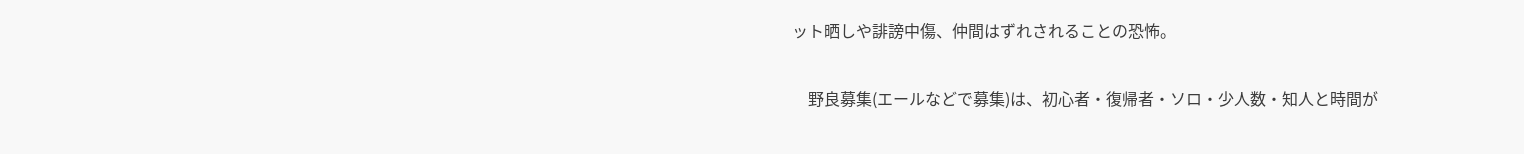ット晒しや誹謗中傷、仲間はずれされることの恐怖。

    野良募集(エールなどで募集)は、初心者・復帰者・ソロ・少人数・知人と時間が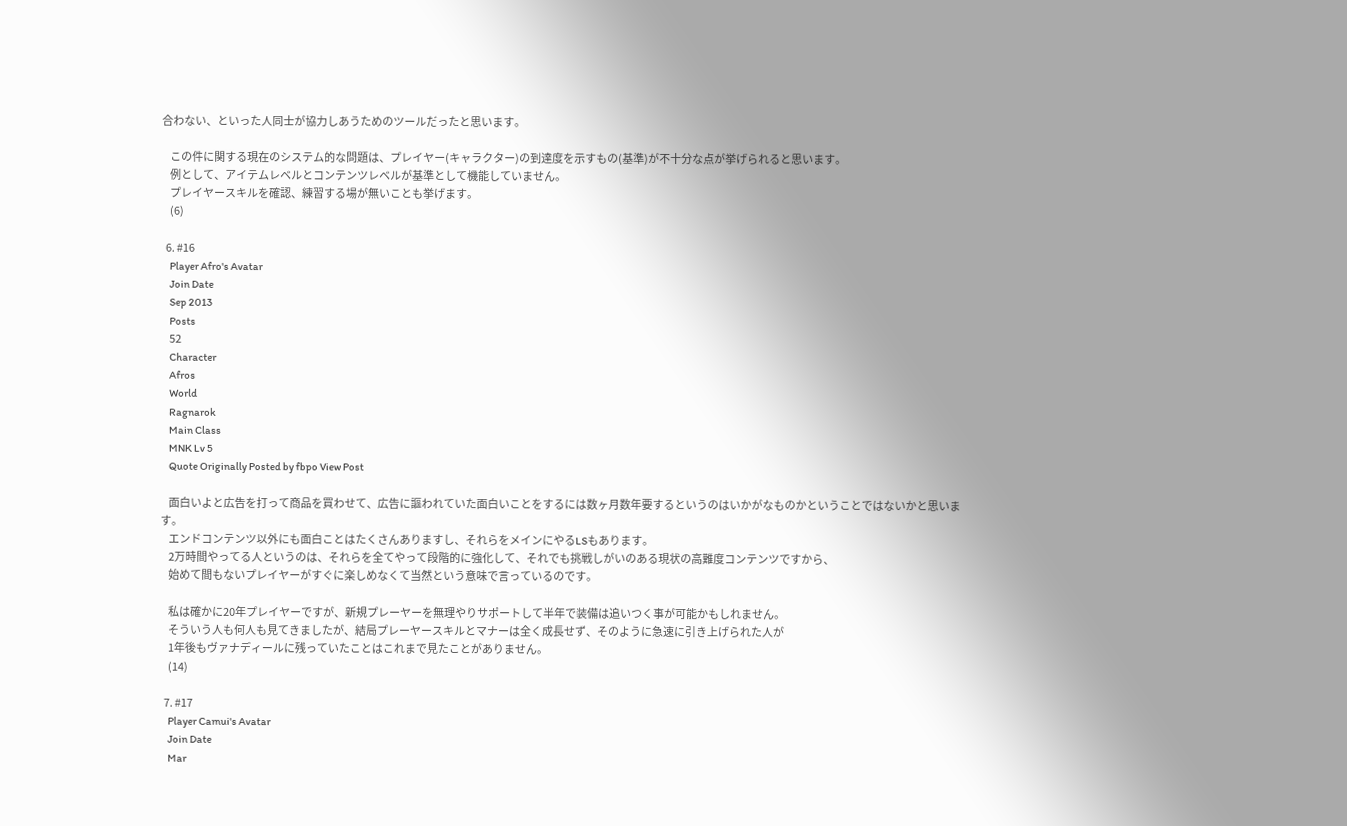合わない、といった人同士が協力しあうためのツールだったと思います。

    この件に関する現在のシステム的な問題は、プレイヤー(キャラクター)の到達度を示すもの(基準)が不十分な点が挙げられると思います。
    例として、アイテムレベルとコンテンツレベルが基準として機能していません。
    プレイヤースキルを確認、練習する場が無いことも挙げます。
    (6)

  6. #16
    Player Afro's Avatar
    Join Date
    Sep 2013
    Posts
    52
    Character
    Afros
    World
    Ragnarok
    Main Class
    MNK Lv 5
    Quote Originally Posted by fbpo View Post

    面白いよと広告を打って商品を買わせて、広告に謳われていた面白いことをするには数ヶ月数年要するというのはいかがなものかということではないかと思います。
    エンドコンテンツ以外にも面白ことはたくさんありますし、それらをメインにやるLSもあります。
    2万時間やってる人というのは、それらを全てやって段階的に強化して、それでも挑戦しがいのある現状の高難度コンテンツですから、
    始めて間もないプレイヤーがすぐに楽しめなくて当然という意味で言っているのです。

    私は確かに20年プレイヤーですが、新規プレーヤーを無理やりサポートして半年で装備は追いつく事が可能かもしれません。
    そういう人も何人も見てきましたが、結局プレーヤースキルとマナーは全く成長せず、そのように急速に引き上げられた人が
    1年後もヴァナディールに残っていたことはこれまで見たことがありません。
    (14)

  7. #17
    Player Camui's Avatar
    Join Date
    Mar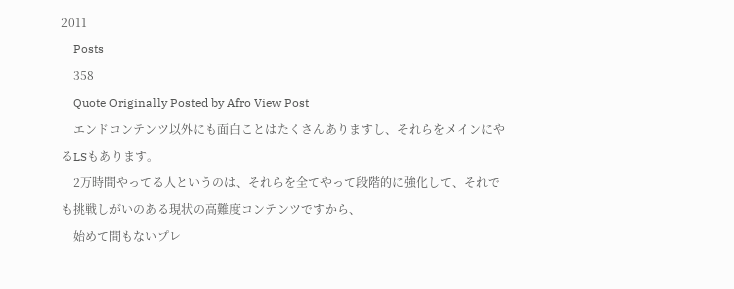2011
    Posts
    358
    Quote Originally Posted by Afro View Post
    エンドコンテンツ以外にも面白ことはたくさんありますし、それらをメインにやるLSもあります。
    2万時間やってる人というのは、それらを全てやって段階的に強化して、それでも挑戦しがいのある現状の高難度コンテンツですから、
    始めて間もないプレ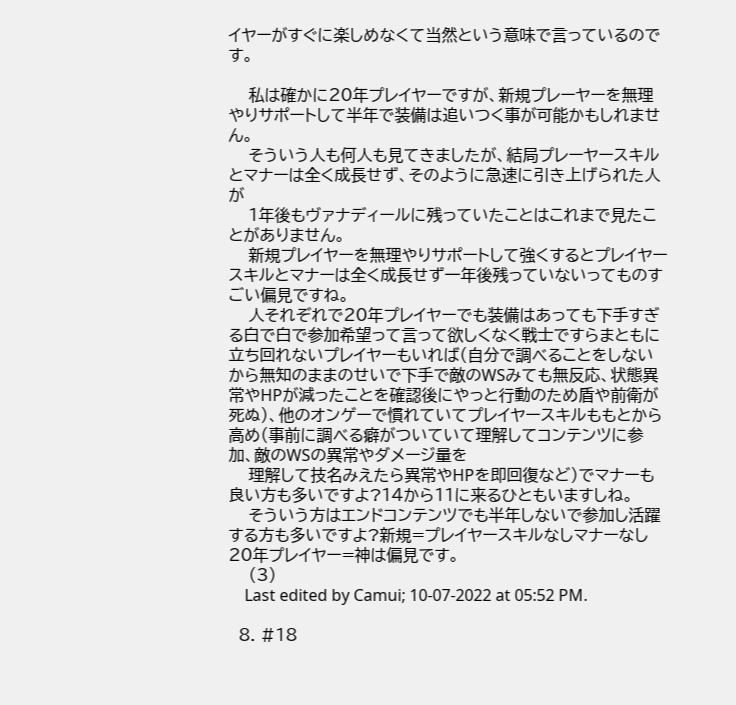イヤーがすぐに楽しめなくて当然という意味で言っているのです。

    私は確かに20年プレイヤーですが、新規プレーヤーを無理やりサポートして半年で装備は追いつく事が可能かもしれません。
    そういう人も何人も見てきましたが、結局プレーヤースキルとマナーは全く成長せず、そのように急速に引き上げられた人が
    1年後もヴァナディールに残っていたことはこれまで見たことがありません。
    新規プレイヤーを無理やりサポートして強くするとプレイヤースキルとマナーは全く成長せず一年後残っていないってものすごい偏見ですね。
    人それぞれで20年プレイヤーでも装備はあっても下手すぎる白で白で参加希望って言って欲しくなく戦士ですらまともに立ち回れないプレイヤーもいれば(自分で調べることをしないから無知のままのせいで下手で敵のWSみても無反応、状態異常やHPが減ったことを確認後にやっと行動のため盾や前衛が死ぬ)、他のオンゲーで慣れていてプレイヤースキルももとから高め(事前に調べる癖がついていて理解してコンテンツに参加、敵のWSの異常やダメージ量を
    理解して技名みえたら異常やHPを即回復など)でマナーも良い方も多いですよ?14から11に来るひともいますしね。
    そういう方はエンドコンテンツでも半年しないで参加し活躍する方も多いですよ?新規=プレイヤースキルなしマナーなし 20年プレイヤー=神は偏見です。
    (3)
    Last edited by Camui; 10-07-2022 at 05:52 PM.

  8. #18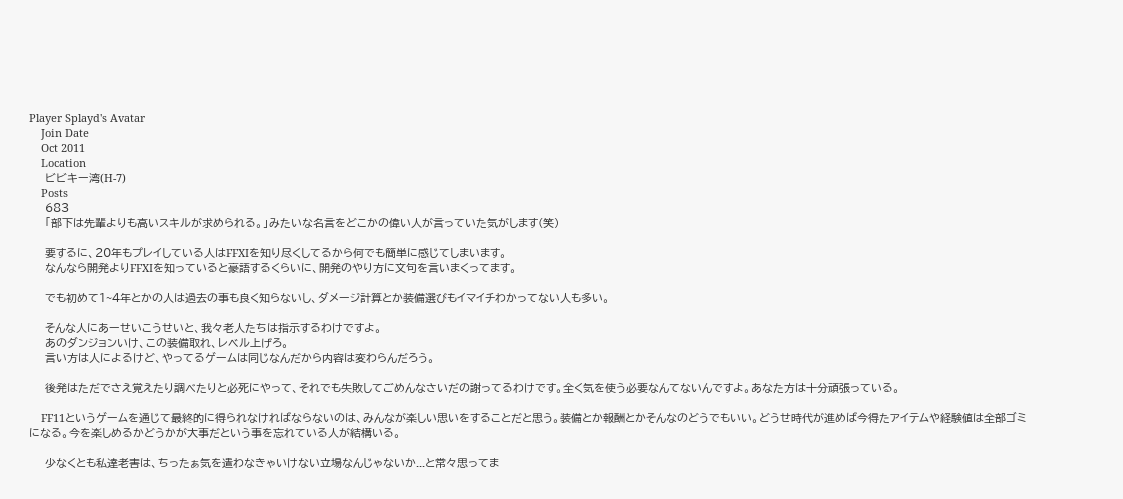Player Splayd's Avatar
    Join Date
    Oct 2011
    Location
    ビビキー湾(H-7)
    Posts
    683
    「部下は先輩よりも高いスキルが求められる。」みたいな名言をどこかの偉い人が言っていた気がします(笑)

    要するに、20年もプレイしている人はFFXIを知り尽くしてるから何でも簡単に感じてしまいます。
    なんなら開発よりFFXIを知っていると豪語するくらいに、開発のやり方に文句を言いまくってます。

    でも初めて1~4年とかの人は過去の事も良く知らないし、ダメージ計算とか装備選びもイマイチわかってない人も多い。

    そんな人にあーせいこうせいと、我々老人たちは指示するわけですよ。
    あのダンジョンいけ、この装備取れ、レベル上げろ。
    言い方は人によるけど、やってるゲームは同じなんだから内容は変わらんだろう。

    後発はただでさえ覚えたり調べたりと必死にやって、それでも失敗してごめんなさいだの謝ってるわけです。全く気を使う必要なんてないんですよ。あなた方は十分頑張っている。

    FF11というゲームを通じて最終的に得られなければならないのは、みんなが楽しい思いをすることだと思う。装備とか報酬とかそんなのどうでもいい。どうせ時代が進めば今得たアイテムや経験値は全部ゴミになる。今を楽しめるかどうかが大事だという事を忘れている人が結構いる。

    少なくとも私達老害は、ちったぁ気を遣わなきゃいけない立場なんじゃないか...と常々思ってま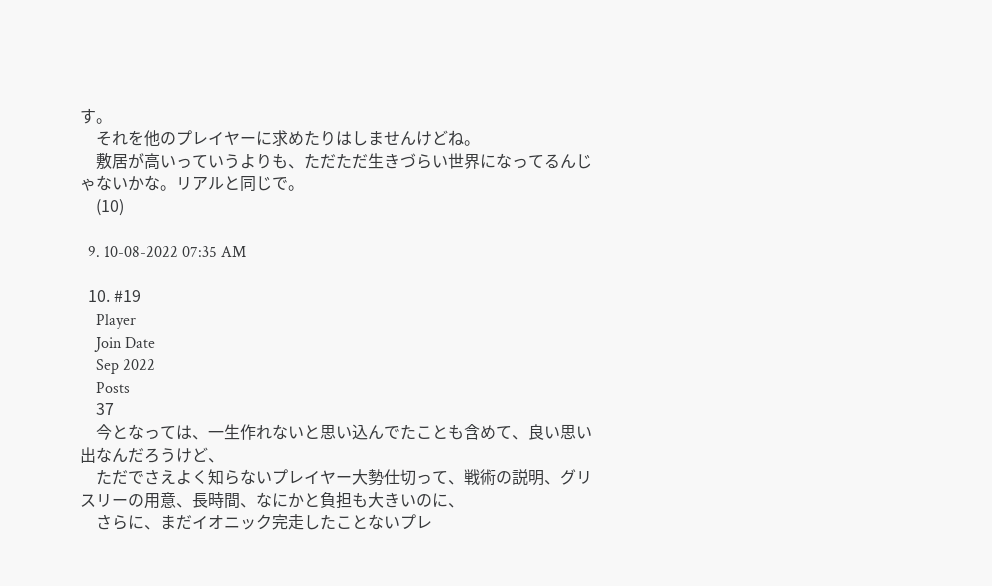す。
    それを他のプレイヤーに求めたりはしませんけどね。
    敷居が高いっていうよりも、ただただ生きづらい世界になってるんじゃないかな。リアルと同じで。
    (10)

  9. 10-08-2022 07:35 AM

  10. #19
    Player
    Join Date
    Sep 2022
    Posts
    37
    今となっては、一生作れないと思い込んでたことも含めて、良い思い出なんだろうけど、
    ただでさえよく知らないプレイヤー大勢仕切って、戦術の説明、グリスリーの用意、長時間、なにかと負担も大きいのに、
    さらに、まだイオニック完走したことないプレ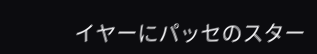イヤーにパッセのスター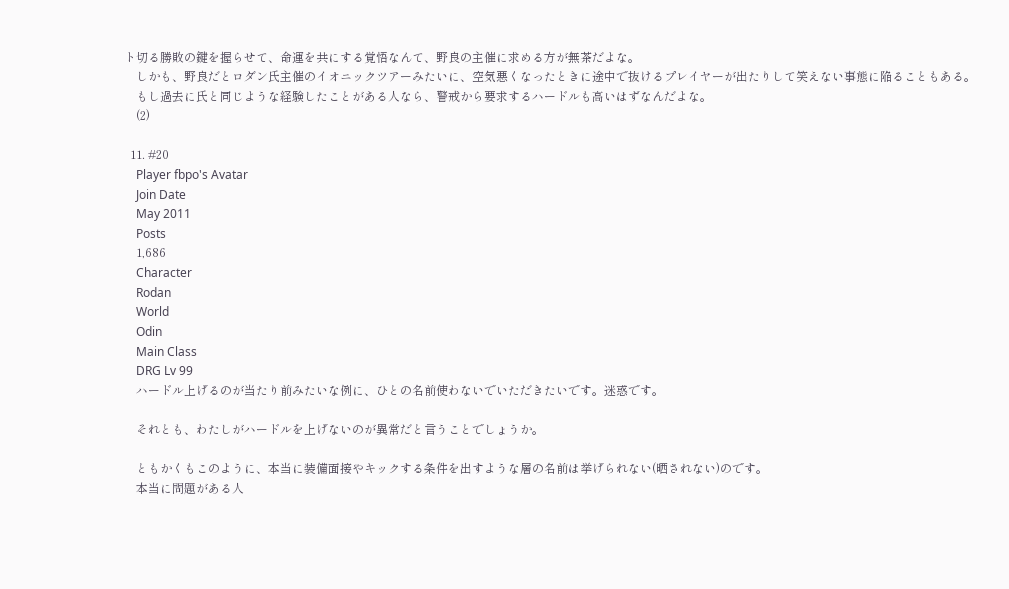ト切る勝敗の鍵を握らせて、命運を共にする覚悟なんて、野良の主催に求める方が無茶だよな。
    しかも、野良だとロダン氏主催のイオニックツアーみたいに、空気悪くなったときに途中で抜けるプレイヤーが出たりして笑えない事態に陥ることもある。
    もし過去に氏と同じような経験したことがある人なら、警戒から要求するハードルも高いはずなんだよな。
    (2)

  11. #20
    Player fbpo's Avatar
    Join Date
    May 2011
    Posts
    1,686
    Character
    Rodan
    World
    Odin
    Main Class
    DRG Lv 99
    ハードル上げるのが当たり前みたいな例に、ひとの名前使わないでいただきたいです。迷惑です。

    それとも、わたしがハードルを上げないのが異常だと言うことでしょうか。

    ともかくもこのように、本当に装備面接やキックする条件を出すような層の名前は挙げられない(晒されない)のです。
    本当に問題がある人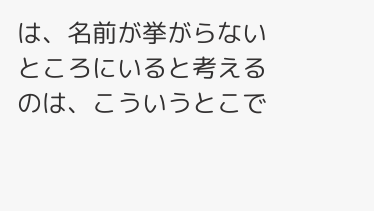は、名前が挙がらないところにいると考えるのは、こういうとこで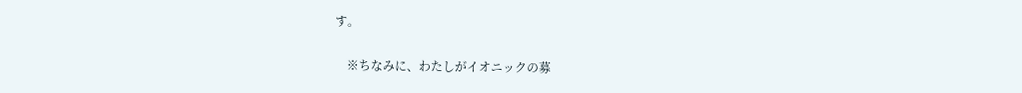す。

    ※ちなみに、わたしがイオニックの募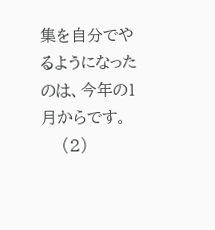集を自分でやるようになったのは、今年の1月からです。
    (2)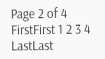Page 2 of 4 FirstFirst 1 2 3 4 LastLast